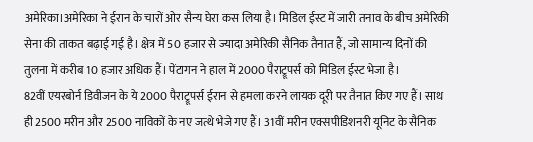अमेरिका।अमेरिका ने ईरान के चारों ओर सैन्य घेरा कस लिया है। मिडिल ईस्ट में जारी तनाव के बीच अमेरिकी सेना की ताकत बढ़ाई गई है। क्षेत्र में 50 हजार से ज्यादा अमेरिकी सैनिक तैनात हैं, जो सामान्य दिनों की तुलना में करीब 10 हजार अधिक हैं। पेंटागन ने हाल में 2000 पैराट्रूपर्स को मिडिल ईस्ट भेजा है।
82वीं एयरबोर्न डिवीजन के ये 2000 पैराट्रूपर्स ईरान से हमला करने लायक दूरी पर तैनात किए गए हैं। साथ ही 2500 मरीन और 2500 नाविकों के नए जत्थे भेजे गए हैं। 31वीं मरीन एक्सपीडिशनरी यूनिट के सैनिक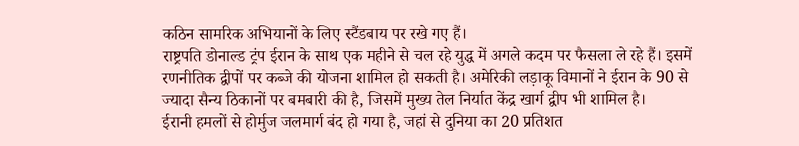कठिन सामरिक अभियानों के लिए स्टैंडबाय पर रखे गए हैं।
राष्ट्रपति डोनाल्ड ट्रंप ईरान के साथ एक महीने से चल रहे युद्ध में अगले कदम पर फैसला ले रहे हैं। इसमें रणनीतिक द्वीपों पर कब्जे की योजना शामिल हो सकती है। अमेरिकी लड़ाकू विमानों ने ईरान के 90 से ज्यादा सैन्य ठिकानों पर बमबारी की है, जिसमें मुख्य तेल निर्यात केंद्र खार्ग द्वीप भी शामिल है।
ईरानी हमलों से होर्मुज जलमार्ग बंद हो गया है, जहां से दुनिया का 20 प्रतिशत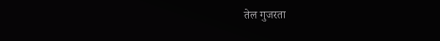तेल गुजरता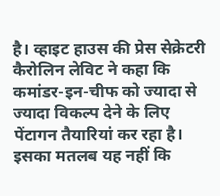है। व्हाइट हाउस की प्रेस सेक्रेटरी कैरोलिन लेविट ने कहा कि कमांडर-इन-चीफ को ज्यादा से ज्यादा विकल्प देने के लिए पेंटागन तैयारियां कर रहा है। इसका मतलब यह नहीं कि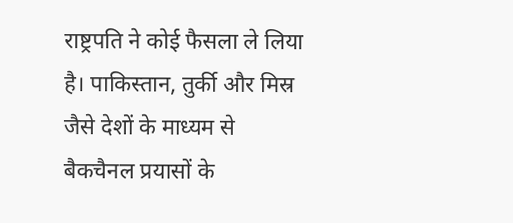राष्ट्रपति ने कोई फैसला ले लिया है। पाकिस्तान, तुर्की और मिस्र जैसे देशों के माध्यम से बैकचैनल प्रयासों के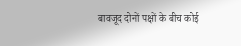बावजूद दोनों पक्षों के बीच कोई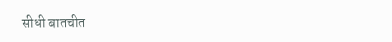सीधी बातचीत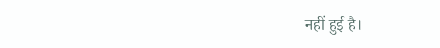नहीं हुई है।